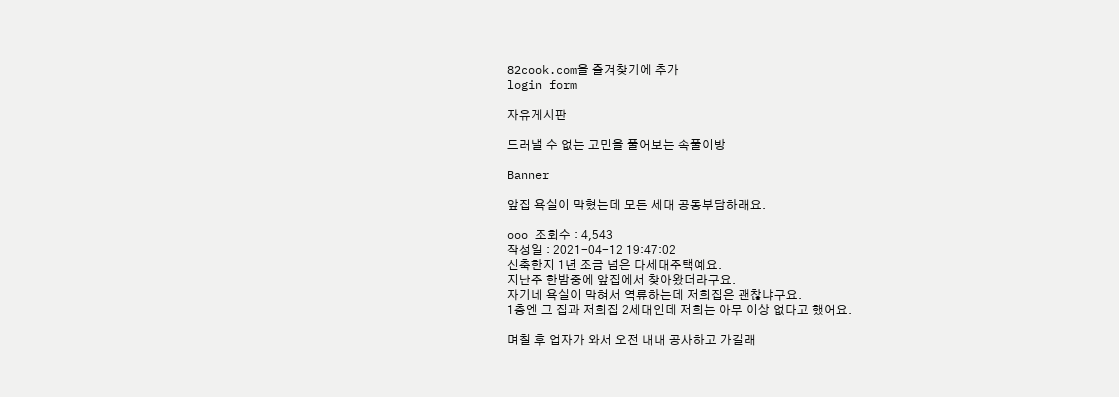82cook.com을 즐겨찾기에 추가
login form

자유게시판

드러낼 수 없는 고민을 풀어보는 속풀이방

Banner

앞집 욕실이 막혔는데 모든 세대 공동부담하래요.

ooo 조회수 : 4,543
작성일 : 2021-04-12 19:47:02
신축한지 1년 조금 넘은 다세대주택예요.
지난주 한밤중에 앞집에서 찾아왔더라구요.
자기네 욕실이 막혀서 역류하는데 저희집은 괜찮냐구요.
1층엔 그 집과 저희집 2세대인데 저희는 아무 이상 없다고 했어요.

며칠 후 업자가 와서 오전 내내 공사하고 가길래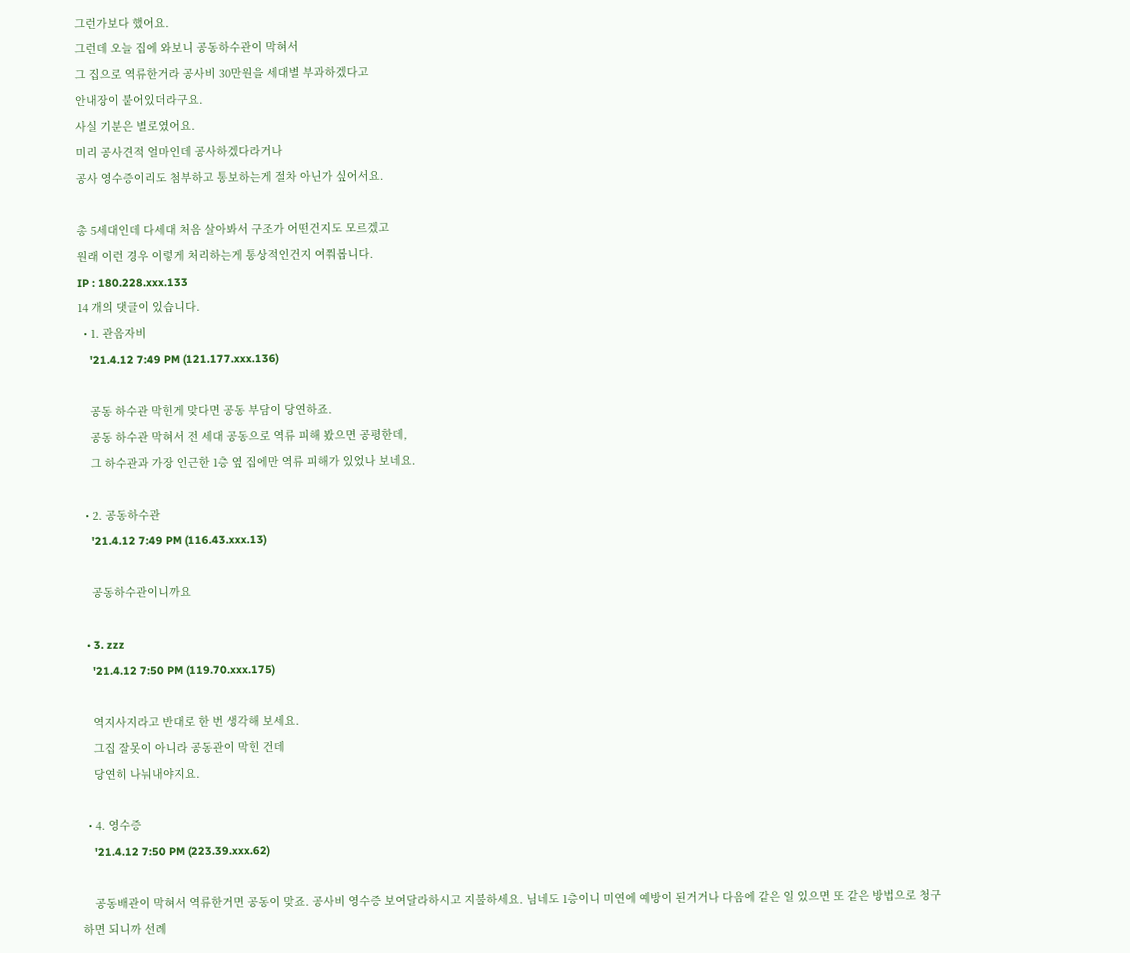그런가보다 했어요.
그런데 오늘 집에 와보니 공동하수관이 막혀서
그 집으로 역류한거라 공사비 30만원을 세대별 부과하겠다고
안내장이 붙어있더라구요.
사실 기분은 별로였어요.
미리 공사견적 얼마인데 공사하겠다라거나
공사 영수증이리도 첨부하고 통보하는게 절차 아닌가 싶어서요.

총 5세대인데 다세대 처음 살아봐서 구조가 어떤건지도 모르겠고
원래 이런 경우 이렇게 처리하는게 통상적인건지 여쭤봅니다.
IP : 180.228.xxx.133
14 개의 댓글이 있습니다.
  • 1. 관음자비
    '21.4.12 7:49 PM (121.177.xxx.136)

    공동 하수관 막힌게 맞다면 공동 부담이 당연하죠.
    공동 하수관 막혀서 전 세대 공동으로 역류 피해 봤으면 공평한데,
    그 하수관과 가장 인근한 1층 옆 집에만 역류 피해가 있었나 보네요.

  • 2. 공동하수관
    '21.4.12 7:49 PM (116.43.xxx.13)

    공동하수관이니까요

  • 3. zzz
    '21.4.12 7:50 PM (119.70.xxx.175)

    역지사지라고 반대로 한 번 생각해 보세요.
    그집 잘못이 아니라 공동관이 막힌 건데
    당연히 나눠내야지요.

  • 4. 영수증
    '21.4.12 7:50 PM (223.39.xxx.62)

    공동배관이 막혀서 역류한거면 공동이 맞죠. 공사비 영수증 보여달라하시고 지불하세요. 님네도 1층이니 미연에 예방이 된거거나 다음에 같은 일 있으면 또 같은 방법으로 청구하면 되니까 선례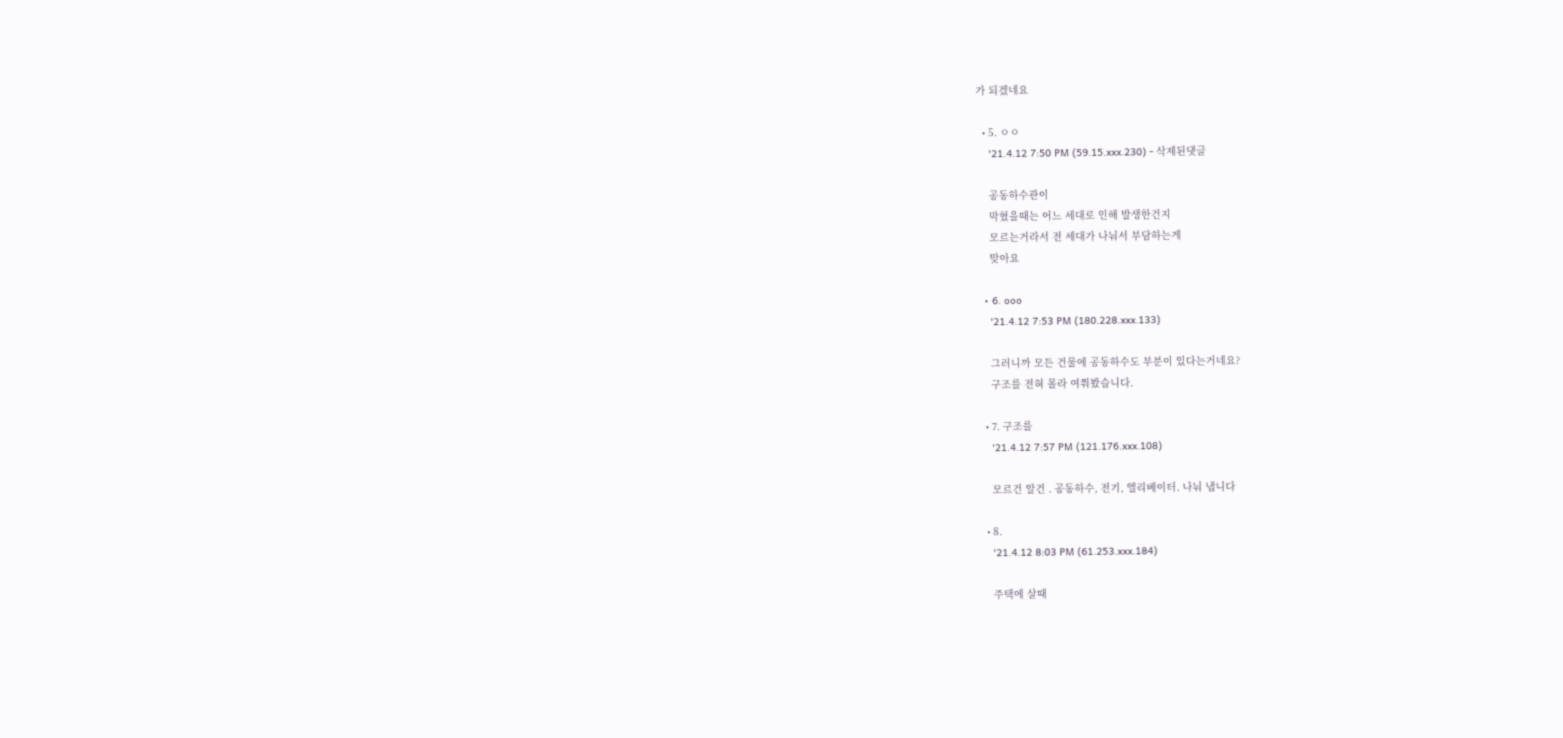가 되겠네요

  • 5. ㅇㅇ
    '21.4.12 7:50 PM (59.15.xxx.230) - 삭제된댓글

    공동하수관이
    막혔을때는 어느 세대로 인해 발생한건지
    모르는거라서 전 세대가 나눠서 부담하는게
    맞아요

  • 6. ooo
    '21.4.12 7:53 PM (180.228.xxx.133)

    그러니까 모든 건물에 공동하수도 부분이 있다는거네요?
    구조를 전혀 몰라 여쭤봤습니다.

  • 7. 구조를
    '21.4.12 7:57 PM (121.176.xxx.108)

    모르건 알건 . 공동하수, 전기, 엘리베이터. 나눠 냅니다

  • 8.
    '21.4.12 8:03 PM (61.253.xxx.184)

    주택에 살때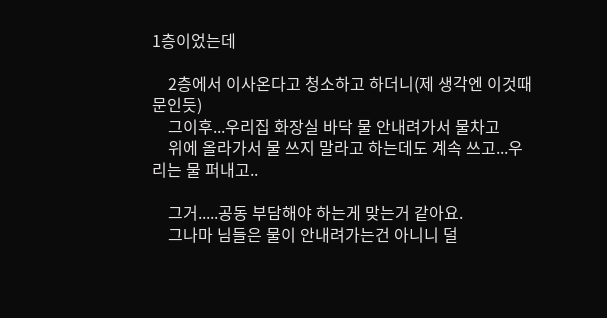1층이었는데

    2층에서 이사온다고 청소하고 하더니(제 생각엔 이것때문인듯)
    그이후...우리집 화장실 바닥 물 안내려가서 물차고
    위에 올라가서 물 쓰지 말라고 하는데도 계속 쓰고...우리는 물 퍼내고..

    그거.....공동 부담해야 하는게 맞는거 같아요.
    그나마 님들은 물이 안내려가는건 아니니 덜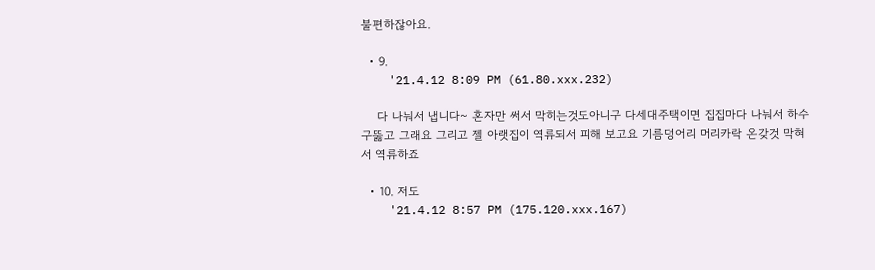불편하잖아요.

  • 9.
    '21.4.12 8:09 PM (61.80.xxx.232)

    다 나눠서 냅니다~ 혼자만 써서 막히는것도아니구 다세대주택이면 집집마다 나눠서 하수구뚫고 그래요 그리고 젤 아랫집이 역류되서 피해 보고요 기름덩어리 머리카락 온갖것 막혀서 역류하죠

  • 10. 저도
    '21.4.12 8:57 PM (175.120.xxx.167)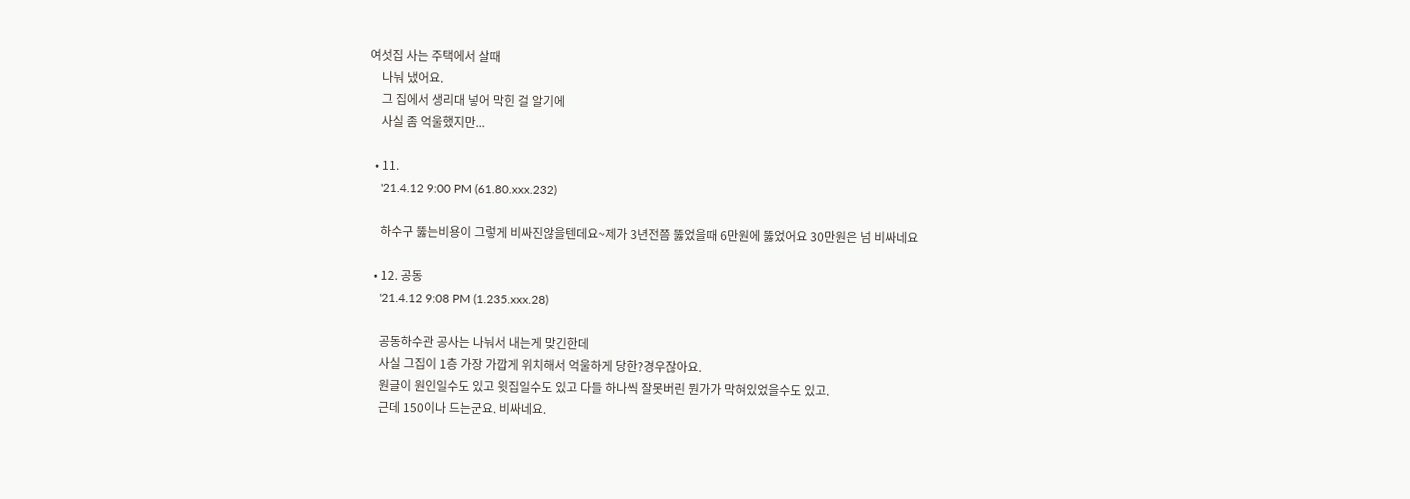여섯집 사는 주택에서 살때
    나눠 냈어요.
    그 집에서 생리대 넣어 막힌 걸 알기에
    사실 좀 억울했지만...

  • 11.
    '21.4.12 9:00 PM (61.80.xxx.232)

    하수구 뚫는비용이 그렇게 비싸진않을텐데요~제가 3년전쯤 뚫었을때 6만원에 뚫었어요 30만원은 넘 비싸네요

  • 12. 공동
    '21.4.12 9:08 PM (1.235.xxx.28)

    공동하수관 공사는 나눠서 내는게 맞긴한데
    사실 그집이 1층 가장 가깝게 위치해서 억울하게 당한?경우잖아요.
    원글이 원인일수도 있고 윗집일수도 있고 다들 하나씩 잘못버린 뭔가가 막혀있었을수도 있고.
    근데 150이나 드는군요. 비싸네요.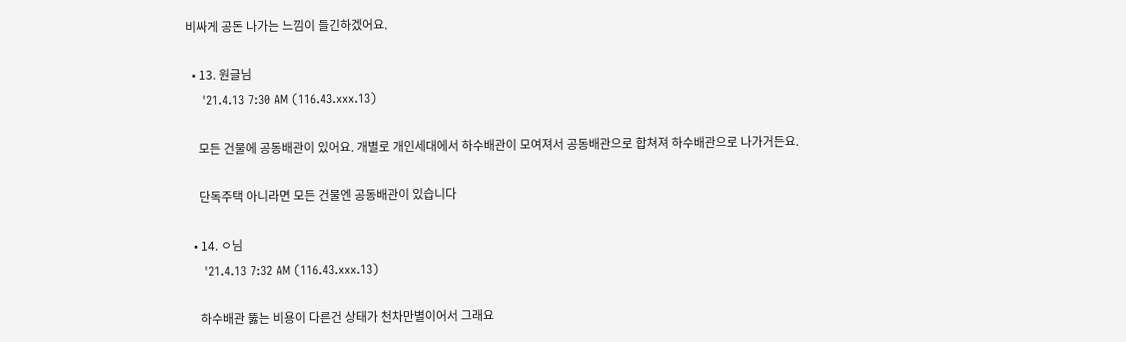비싸게 공돈 나가는 느낌이 들긴하겠어요.

  • 13. 원글님
    '21.4.13 7:30 AM (116.43.xxx.13)

    모든 건물에 공동배관이 있어요. 개별로 개인세대에서 하수배관이 모여져서 공동배관으로 합쳐져 하수배관으로 나가거든요.

    단독주택 아니라면 모든 건물엔 공동배관이 있습니다

  • 14. ㅇ님
    '21.4.13 7:32 AM (116.43.xxx.13)

    하수배관 뚫는 비용이 다른건 상태가 천차만별이어서 그래요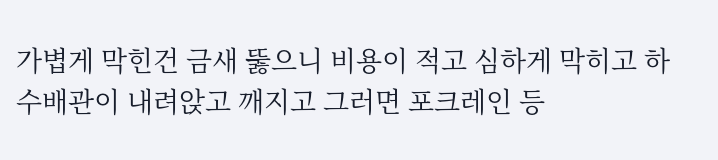가볍게 막힌건 금새 뚫으니 비용이 적고 심하게 막히고 하수배관이 내려앉고 깨지고 그러면 포크레인 등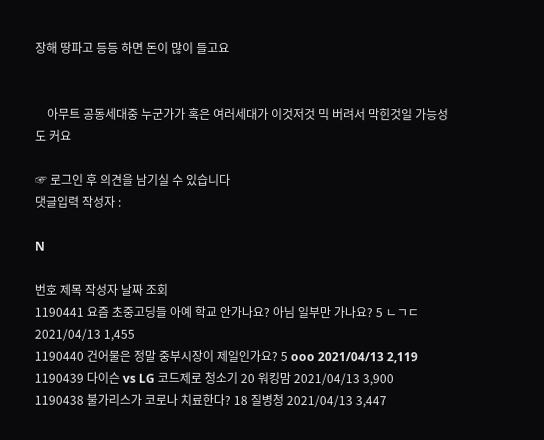장해 땅파고 등등 하면 돈이 많이 들고요


    아무트 공동세대중 누군가가 혹은 여러세대가 이것저것 믹 버려서 막힌것일 가능성도 커요

☞ 로그인 후 의견을 남기실 수 있습니다
댓글입력 작성자 :

N

번호 제목 작성자 날짜 조회
1190441 요즘 초중고딩들 아예 학교 안가나요? 아님 일부만 가나요? 5 ㄴㄱㄷ 2021/04/13 1,455
1190440 건어물은 정말 중부시장이 제일인가요? 5 ooo 2021/04/13 2,119
1190439 다이슨 vs LG 코드제로 청소기 20 워킹맘 2021/04/13 3,900
1190438 불가리스가 코로나 치료한다? 18 질병청 2021/04/13 3,447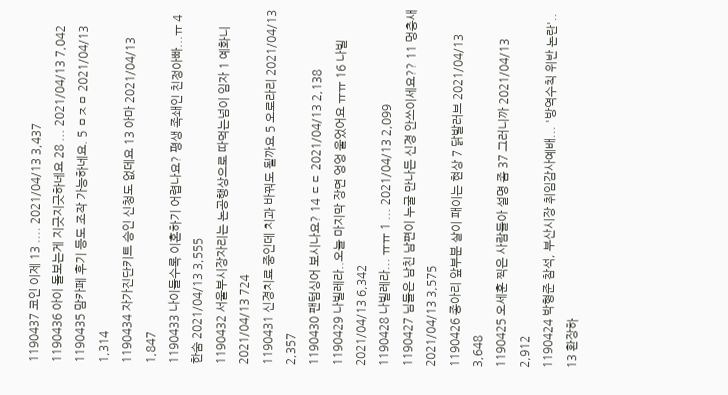1190437 코인 이제 13 .... 2021/04/13 3,437
1190436 아이 돌보는게 지긋지긋하네요 28 ... 2021/04/13 7,042
1190435 맘카페 후기 등도 조작 가능하네요. 5 ㅁㅈㅁ 2021/04/13 1,314
1190434 자가진단키트 승인 신청도 없데요 13 아마 2021/04/13 1,847
1190433 나이들수록 이혼하기 어렵나요? 평생 족쇄인 친정아빠...ㅠ 4 한숨 2021/04/13 3,555
1190432 서울부시장자리는 논공행상으로 따먹는넘이 임자 1 예화니 2021/04/13 724
1190431 신경치료 중인데 치과 바꿔도 될까요 5 오로라리 2021/04/13 2,357
1190430 팬텀싱어 보시나요? 14 ㄷㄷ 2021/04/13 2,138
1190429 나빌레라..오늘 마지막 장면 엉엉 울었어요 ㅠㅠ 16 나빌 2021/04/13 6,342
1190428 나빌레라... ㅠㅠ 1 ... 2021/04/13 2,099
1190427 님들은 남친 남편이 누굴 만나든 신경 안쓰이세요?? 11 멍충새 2021/04/13 3,575
1190426 종아리 앞부분 살이 패이는 현상 7 닭발러브 2021/04/13 3,648
1190425 오세훈 찍은 사람들아 설명 좀 37 그러니까 2021/04/13 2,912
1190424 박형준 참석, 부산시장 취임감사예배... '방역수칙 위반 논란'.. 13 환장하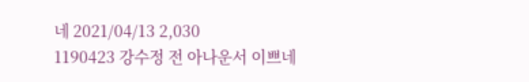네 2021/04/13 2,030
1190423 강수정 전 아나운서 이쁘네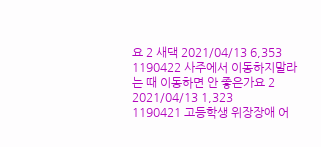요 2 새댁 2021/04/13 6,353
1190422 사주에서 이동하지말라는 때 이동하면 안 좋은가요 2 2021/04/13 1,323
1190421 고등학생 위장장애 어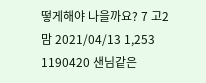떻게해야 나을까요? 7 고2맘 2021/04/13 1,253
1190420 샌님같은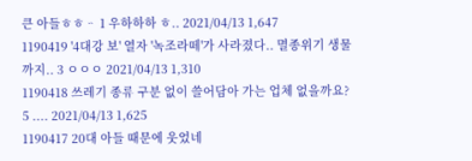큰 아들ㅎㅎᆢ 1 우하하하 ㅎ.. 2021/04/13 1,647
1190419 '4대강 보' 열자 '녹조라떼'가 사라졌다.. 멸종위기 생물까지.. 3 ㅇㅇㅇ 2021/04/13 1,310
1190418 쓰레기 종류 구분 없이 쓸어담아 가는 업체 없을까요? 5 .... 2021/04/13 1,625
1190417 20대 아들 때문에 웃었네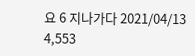요 6 지나가다 2021/04/13 4,553